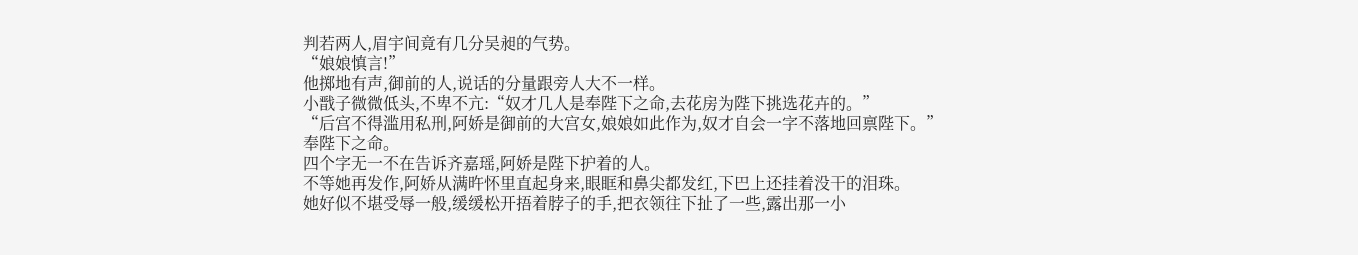判若两人,眉宇间竟有几分吴昶的气势。
“娘娘慎言!”
他掷地有声,御前的人,说话的分量跟旁人大不一样。
小戬子微微低头,不卑不亢:“奴才几人是奉陛下之命,去花房为陛下挑选花卉的。”
“后宫不得滥用私刑,阿娇是御前的大宫女,娘娘如此作为,奴才自会一字不落地回禀陛下。”
奉陛下之命。
四个字无一不在告诉齐嘉瑶,阿娇是陛下护着的人。
不等她再发作,阿娇从满旿怀里直起身来,眼眶和鼻尖都发红,下巴上还挂着没干的泪珠。
她好似不堪受辱一般,缓缓松开捂着脖子的手,把衣领往下扯了一些,露出那一小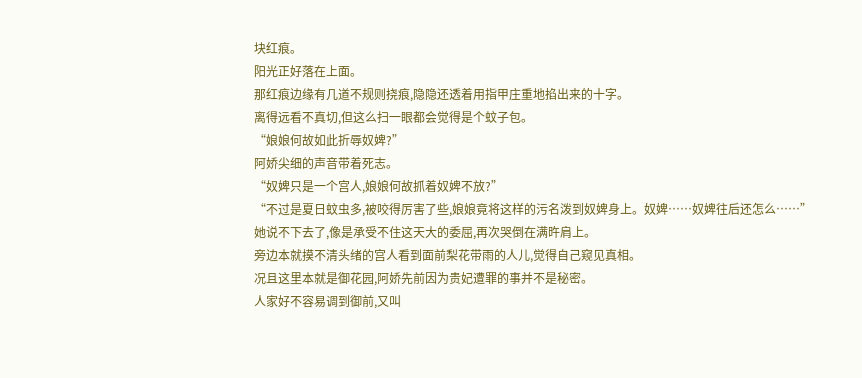块红痕。
阳光正好落在上面。
那红痕边缘有几道不规则挠痕,隐隐还透着用指甲庄重地掐出来的十字。
离得远看不真切,但这么扫一眼都会觉得是个蚊子包。
“娘娘何故如此折辱奴婢?”
阿娇尖细的声音带着死志。
“奴婢只是一个宫人,娘娘何故抓着奴婢不放?”
“不过是夏日蚊虫多,被咬得厉害了些,娘娘竟将这样的污名泼到奴婢身上。奴婢……奴婢往后还怎么……”
她说不下去了,像是承受不住这天大的委屈,再次哭倒在满旿肩上。
旁边本就摸不清头绪的宫人看到面前梨花带雨的人儿,觉得自己窥见真相。
况且这里本就是御花园,阿娇先前因为贵妃遭罪的事并不是秘密。
人家好不容易调到御前,又叫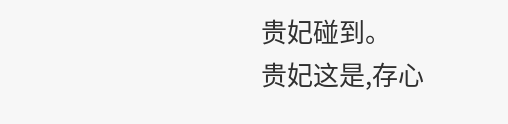贵妃碰到。
贵妃这是,存心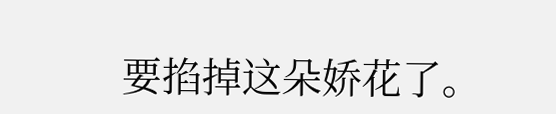要掐掉这朵娇花了。